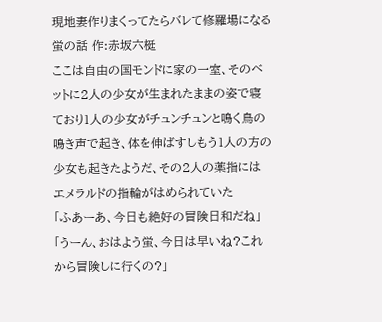現地妻作りまくってたらバレて修羅場になる蛍の話 作:赤坂六梃
ここは自由の国モンドに家の一室、そのベットに2人の少女が生まれたままの姿で寝ており1人の少女がチュンチュンと鳴く鳥の鳴き声で起き、体を伸ばすしもう1人の方の少女も起きたようだ、その2人の薬指にはエメラルドの指輪がはめられていた
「ふあーあ、今日も絶好の冒険日和だね」
「うーん、おはよう蛍、今日は早いね?これから冒険しに行くの?」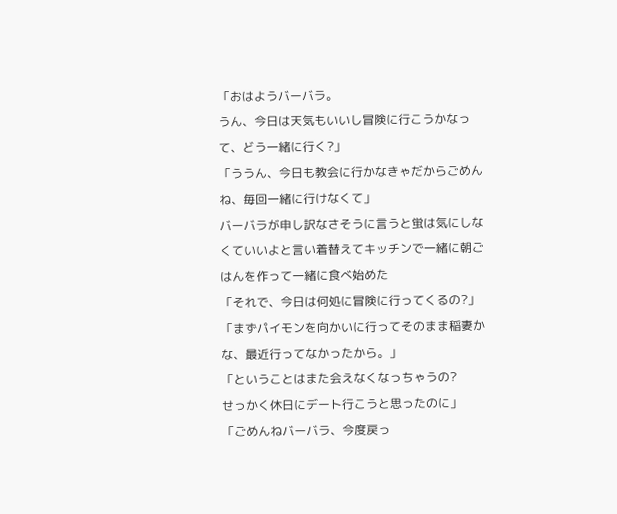「おはようバーバラ。
うん、今日は天気もいいし冒険に行こうかなって、どう一緒に行く?」
「ううん、今日も教会に行かなきゃだからごめんね、毎回一緒に行けなくて」
バーバラが申し訳なさそうに言うと蛍は気にしなくていいよと言い着替えてキッチンで一緒に朝ごはんを作って一緒に食べ始めた
「それで、今日は何処に冒険に行ってくるの?」
「まずパイモンを向かいに行ってそのまま稲妻かな、最近行ってなかったから。」
「ということはまた会えなくなっちゃうの?
せっかく休日にデート行こうと思ったのに」
「ごめんねバーバラ、今度戻っ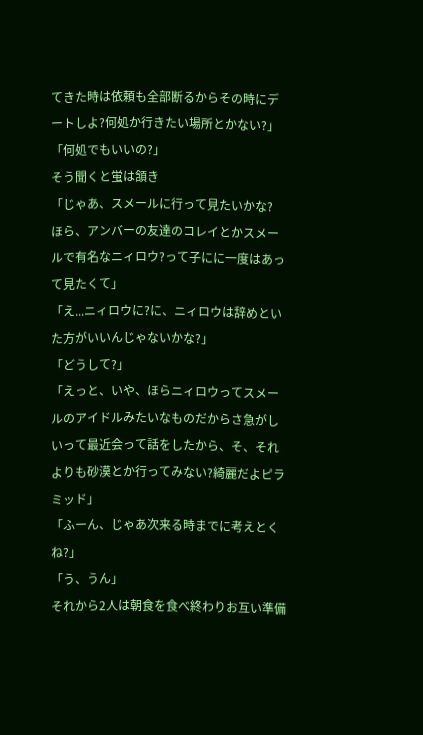てきた時は依頼も全部断るからその時にデートしよ?何処か行きたい場所とかない?」
「何処でもいいの?」
そう聞くと蛍は頷き
「じゃあ、スメールに行って見たいかな?
ほら、アンバーの友達のコレイとかスメールで有名なニィロウ?って子にに一度はあって見たくて」
「え...ニィロウに?に、ニィロウは辞めといた方がいいんじゃないかな?」
「どうして?」
「えっと、いや、ほらニィロウってスメールのアイドルみたいなものだからさ急がしいって最近会って話をしたから、そ、それよりも砂漠とか行ってみない?綺麗だよピラミッド」
「ふーん、じゃあ次来る時までに考えとくね?」
「う、うん」
それから2人は朝食を食べ終わりお互い準備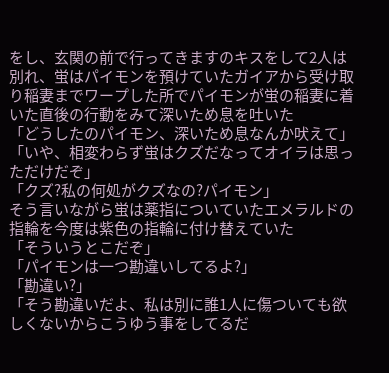をし、玄関の前で行ってきますのキスをして2人は別れ、蛍はパイモンを預けていたガイアから受け取り稲妻までワープした所でパイモンが蛍の稲妻に着いた直後の行動をみて深いため息を吐いた
「どうしたのパイモン、深いため息なんか吠えて」
「いや、相変わらず蛍はクズだなってオイラは思っただけだぞ」
「クズ?私の何処がクズなの?パイモン」
そう言いながら蛍は薬指についていたエメラルドの指輪を今度は紫色の指輪に付け替えていた
「そういうとこだぞ」
「パイモンは一つ勘違いしてるよ?」
「勘違い?」
「そう勘違いだよ、私は別に誰1人に傷ついても欲しくないからこうゆう事をしてるだ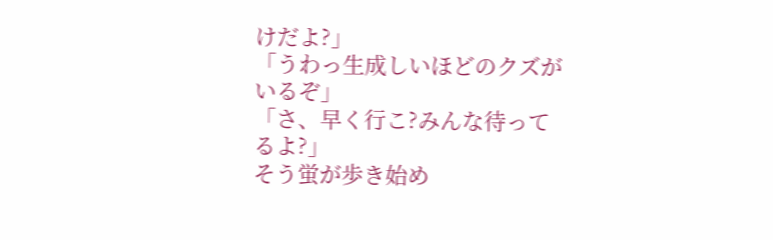けだよ?」
「うわっ生成しいほどのクズがいるぞ」
「さ、早く行こ?みんな待ってるよ?」
そう蛍が歩き始め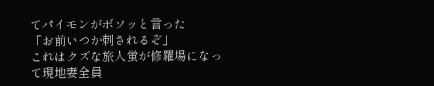てパイモンがボソッと言った
「お前いつか刺されるぞ」
これはクズな旅人蛍が修羅場になって現地妻全員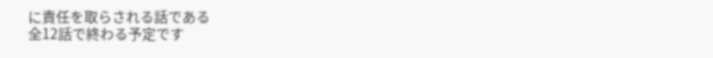に責任を取らされる話である
全12話で終わる予定です